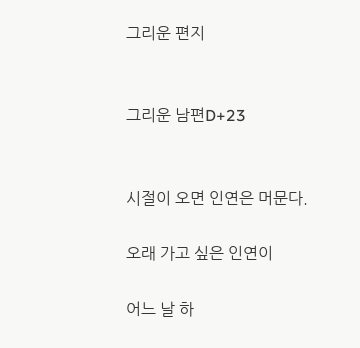그리운 편지


그리운 남편D+23


시절이 오면 인연은 머문다.

오래 가고 싶은 인연이

어느 날 하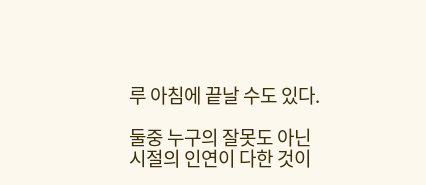루 아침에 끝날 수도 있다.

둘중 누구의 잘못도 아닌 시절의 인연이 다한 것이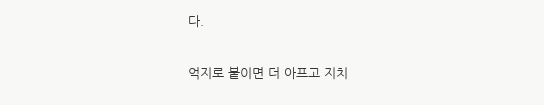다.

억지로 붙이면 더 아프고 지치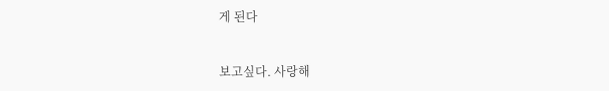게 된다


보고싶다. 사랑해